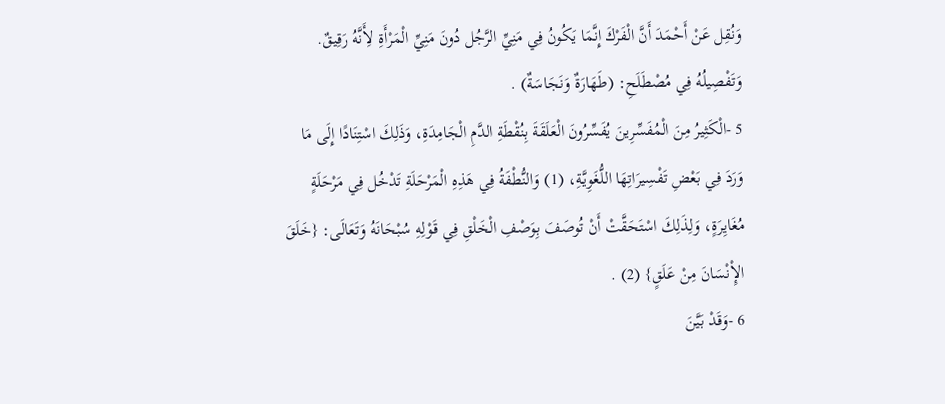وَنُقِل عَنْ أَحْمَدَ أَنَّ الْفَرْكَ إِنَّمَا يَكُونُ فِي مَنِيِّ الرَّجُل دُونَ مَنِيِّ الْمَرْأَةِ لأَِنَّهُ رَقِيقٌ. وَتَفْصِيلُهُ فِي مُصْطَلَحِ: (طَهَارَةٌ وَنَجَاسَةٌ) .
5 -الْكَثِيرُ مِنَ الْمُفَسِّرِينَ يُفَسِّرُونَ الْعَلَقَةَ بِنُقْطَةِ الدَّمِ الْجَامِدَةِ، وَذَلِكَ اسْتِنَادًا إِلَى مَا وَرَدَ فِي بَعْضِ تَفْسِيرَاتِهَا اللُّغَوِيَّةِ، (1) وَالنُّطْفَةُ فِي هَذِهِ الْمَرْحَلَةِ تَدْخُل فِي مَرْحَلَةٍ مُغَايِرَةٍ، وَلِذَلِكَ اسْتَحَقَّتْ أَنْ تُوصَفَ بِوَصْفِ الْخَلْقِ فِي قَوْلِهِ سُبْحَانَهُ وَتَعَالَى: {خَلَقَ الإِْنْسَانَ مِنْ عَلَقٍ} (2) .
6 -وَقَدْ بَيَّنَ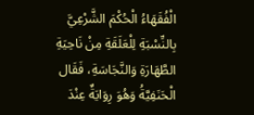الْفُقَهَاءُ الْحُكْمَ الشَّرْعِيَّ بِالنِّسْبَةِ لِلْعَلَقَةِ مِنْ نَاحِيَةِ الطَّهَارَةِ وَالنَّجَاسَةِ، فَقَال الْحَنَفِيَّةُ وَهُوَ رِوَايَةٌ عِنْدَ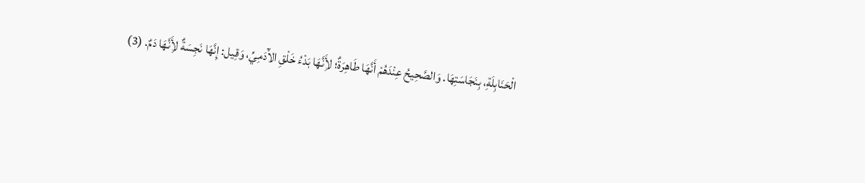الْحَنَابِلَةِ، بِنَجَاسَتِهَا. وَالصَّحِيحُ عِنْدَهُمْ أَنَّهَا طَاهِرَةٌ؛ لأَِنَّهَا بَدْءُ خَلْقِ الآْدَمِيِّ، وَقِيل: إِنَّهَا نَجِسَةٌ لأَِنَّهَا دَمٌ. (3)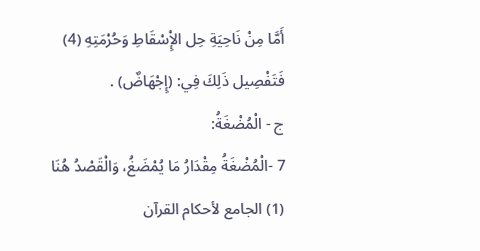أَمَّا مِنْ نَاحِيَةِ حِل الإِْسْقَاطِ وَحُرْمَتِهِ (4)
فَتَفْصِيل ذَلِكَ فِي: (إِجْهَاضٌ) .
ج - الْمُضْغَةُ:
7 -الْمُضْغَةُ مِقْدَارُ مَا يُمْضَغُ، وَالْقَصْدُ هُنَا
(1) الجامع لأحكام القرآن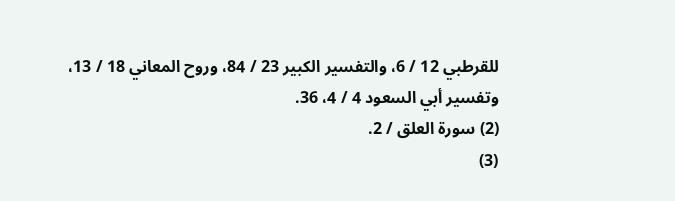للقرطبي 12 / 6، والتفسير الكبير 23 / 84، وروح المعاني 18 / 13، وتفسير أبي السعود 4 / 4، 36.
(2) سورة العلق / 2.
(3)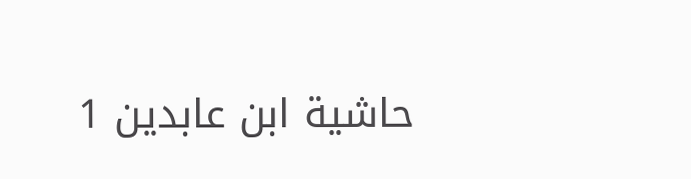حاشية ابن عابدين 1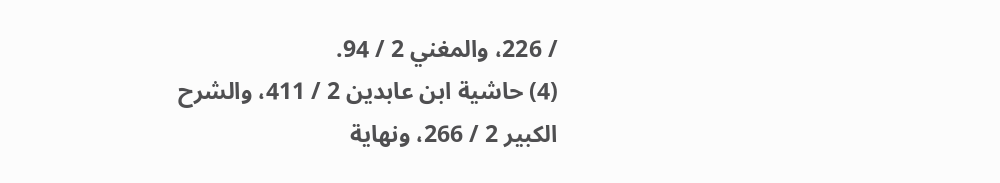/ 226، والمغني 2 / 94.
(4) حاشية ابن عابدين 2 / 411، والشرح الكبير 2 / 266، ونهاية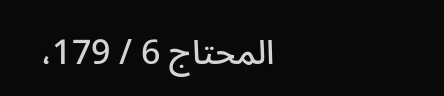المحتاج 6 / 179،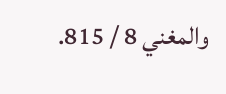والمغني 8 / 815.